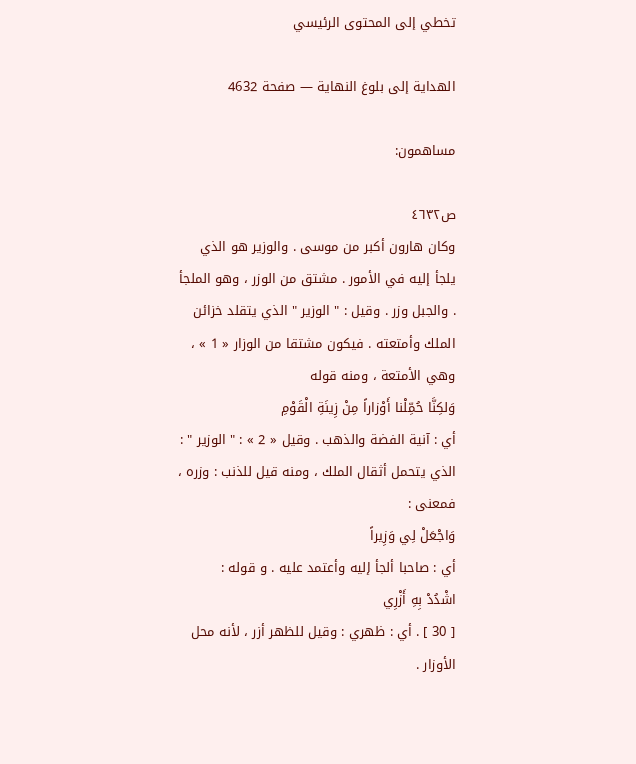تخطي إلى المحتوى الرئيسي

الهداية إلى بلوغ النهاية — صفحة 4632

مساهمون:

ص٤٦٣٢
وكان هارون أكبر من موسى . والوزير هو الذي يلجأ إليه في الأمور . مشتق من الوزر ، وهو الملجأ . والجبل وزر . وقيل : " الوزير " الذي يتقلد خزائن الملك وأمتعته . فيكون مشتقا من الوزار « 1 » ، وهي الأمتعة ، ومنه قوله
وَلكِنَّا حُمِّلْنا أَوْزاراً مِنْ زِينَةِ الْقَوْمِ
أي : آنية الفضة والذهب . وقيل « 2 » : " الوزير " : الذي يتحمل أثقال الملك ، ومنه قيل للذنب : وزره ، فمعنى :
وَاجْعَلْ لِي وَزِيراً
أي : صاحبا ألجأ إليه وأعتمد عليه . و قوله :
اشْدُدْ بِهِ أَزْرِي
[ 30 ] . أي : ظهري : وقيل للظهر أزر ، لأنه محل الأوزار .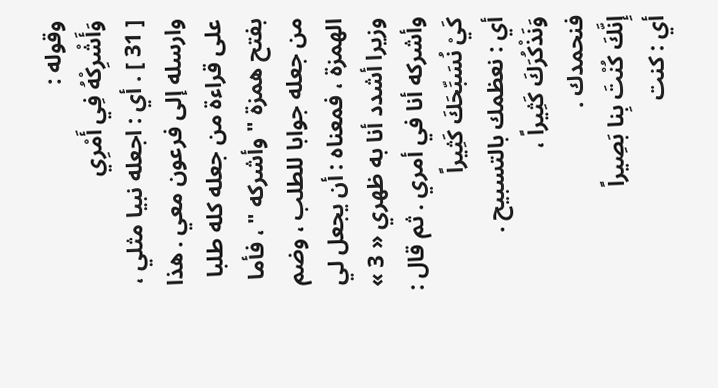وقوله :
وَأَشْرِكْهُ فِي أَمْرِي
[ 31 ] . أي : اجعله نبيا مثلي ، وارسله إلى فرعون معي . هذا على قراءة من جعله كله طلبا بفتح همزة " وأشركه " ، فأما من جعله جوابا للطلب ، وضم الهمزة ، فمعناه : أن يجعل لي وزيرا أشدد أنا به ظهري « 3 » وأشركه أنا في أمري . ثم قال :
كَيْ نُسَبِّحَكَ كَثِيراً
أي : نعظمك بالتسبيح .
وَنَذْكُرَكَ كَثِيراً ،
فنحمدك .
إِنَّكَ كُنْتَ بِنا بَصِيراً
أي : كنت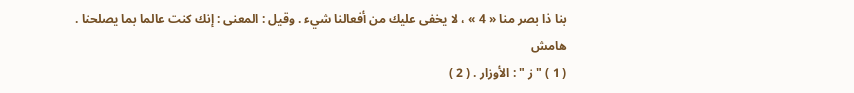بنا ذا بصر منا « 4 » ، لا يخفى عليك من أفعالنا شيء . وقيل : المعنى : إنك كنت عالما بما يصلحنا .
هامش
( 1 ) " ز " : الأوزار . ( 2 )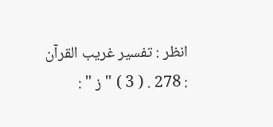انظر : تفسير غريب القرآن : 278 . ( 3 ) " ز " :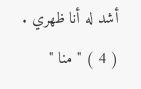أشد له أنا ظهري . ( 4 ) " منا "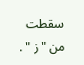سقطت من " ز " .